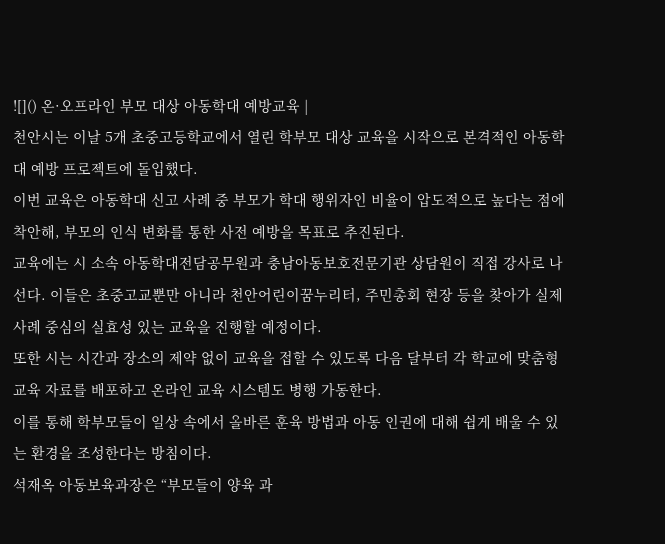![]() 온·오프라인 부모 대상 아동학대 예방교육 |
천안시는 이날 5개 초중고등학교에서 열린 학부모 대상 교육을 시작으로 본격적인 아동학대 예방 프로젝트에 돌입했다.
이번 교육은 아동학대 신고 사례 중 부모가 학대 행위자인 비율이 압도적으로 높다는 점에 착안해, 부모의 인식 변화를 통한 사전 예방을 목표로 추진된다.
교육에는 시 소속 아동학대전담공무원과 충남아동보호전문기관 상담원이 직접 강사로 나선다. 이들은 초중고교뿐만 아니라 천안어린이꿈누리터, 주민총회 현장 등을 찾아가 실제 사례 중심의 실효성 있는 교육을 진행할 예정이다.
또한 시는 시간과 장소의 제약 없이 교육을 접할 수 있도록 다음 달부터 각 학교에 맞춤형 교육 자료를 배포하고 온라인 교육 시스템도 병행 가동한다.
이를 통해 학부모들이 일상 속에서 올바른 훈육 방법과 아동 인권에 대해 쉽게 배울 수 있는 환경을 조성한다는 방침이다.
석재옥 아동보육과장은 “부모들이 양육 과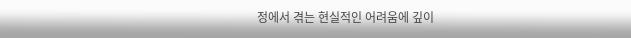정에서 겪는 현실적인 어려움에 깊이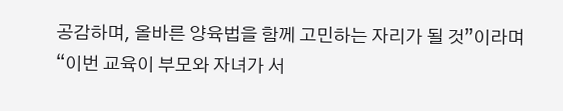공감하며, 올바른 양육법을 함께 고민하는 자리가 될 것”이라며 “이번 교육이 부모와 자녀가 서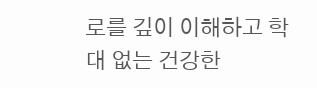로를 깊이 이해하고 학대 없는 건강한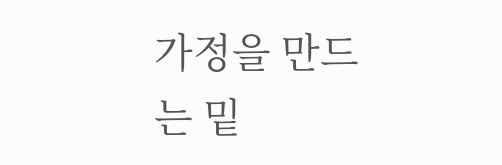가정을 만드는 밑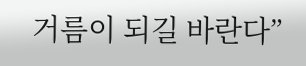거름이 되길 바란다”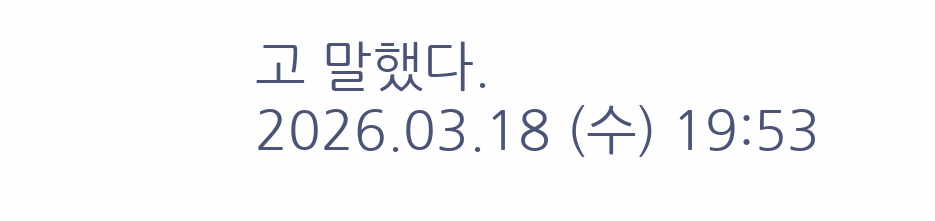고 말했다.
2026.03.18 (수) 19:53